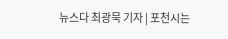뉴스다 최광묵 기자 | 포천시는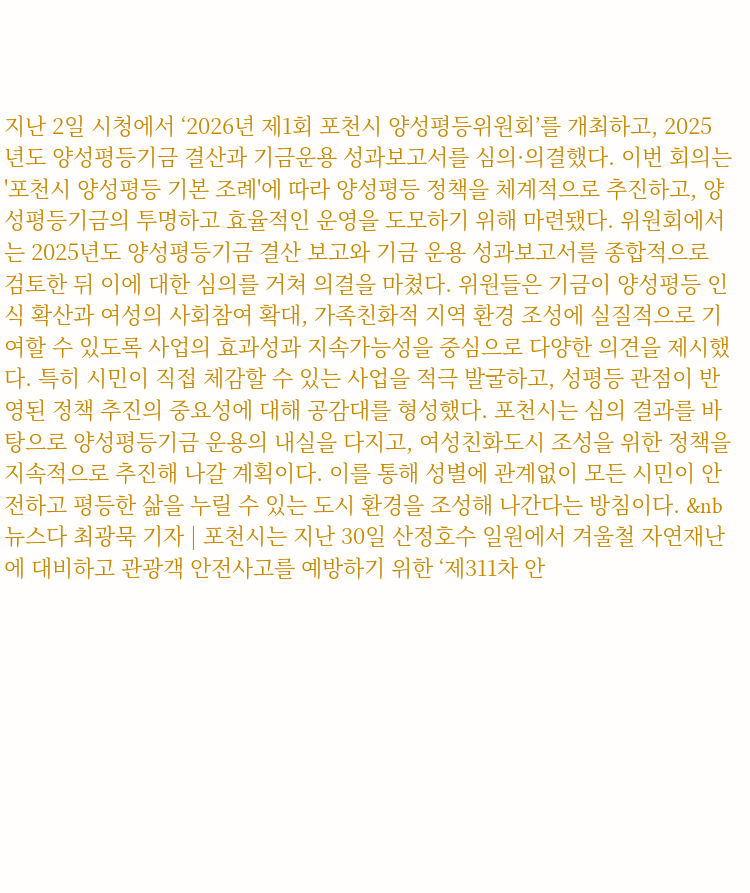지난 2일 시청에서 ‘2026년 제1회 포천시 양성평등위원회’를 개최하고, 2025년도 양성평등기금 결산과 기금운용 성과보고서를 심의·의결했다. 이번 회의는 '포천시 양성평등 기본 조례'에 따라 양성평등 정책을 체계적으로 추진하고, 양성평등기금의 투명하고 효율적인 운영을 도모하기 위해 마련됐다. 위원회에서는 2025년도 양성평등기금 결산 보고와 기금 운용 성과보고서를 종합적으로 검토한 뒤 이에 대한 심의를 거쳐 의결을 마쳤다. 위원들은 기금이 양성평등 인식 확산과 여성의 사회참여 확대, 가족친화적 지역 환경 조성에 실질적으로 기여할 수 있도록 사업의 효과성과 지속가능성을 중심으로 다양한 의견을 제시했다. 특히 시민이 직접 체감할 수 있는 사업을 적극 발굴하고, 성평등 관점이 반영된 정책 추진의 중요성에 대해 공감대를 형성했다. 포천시는 심의 결과를 바탕으로 양성평등기금 운용의 내실을 다지고, 여성친화도시 조성을 위한 정책을 지속적으로 추진해 나갈 계획이다. 이를 통해 성별에 관계없이 모든 시민이 안전하고 평등한 삶을 누릴 수 있는 도시 환경을 조성해 나간다는 방침이다. &nb
뉴스다 최광묵 기자 | 포천시는 지난 30일 산정호수 일원에서 겨울철 자연재난에 대비하고 관광객 안전사고를 예방하기 위한 ‘제311차 안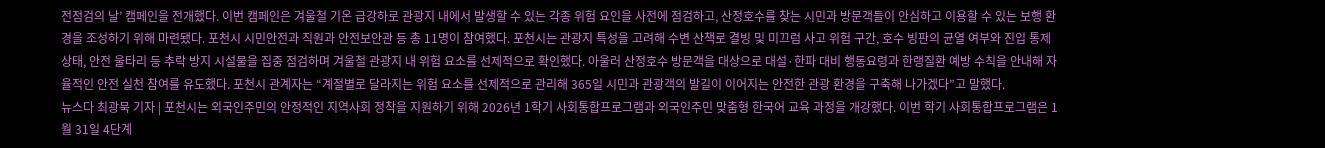전점검의 날’ 캠페인을 전개했다. 이번 캠페인은 겨울철 기온 급강하로 관광지 내에서 발생할 수 있는 각종 위험 요인을 사전에 점검하고, 산정호수를 찾는 시민과 방문객들이 안심하고 이용할 수 있는 보행 환경을 조성하기 위해 마련됐다. 포천시 시민안전과 직원과 안전보안관 등 총 11명이 참여했다. 포천시는 관광지 특성을 고려해 수변 산책로 결빙 및 미끄럼 사고 위험 구간, 호수 빙판의 균열 여부와 진입 통제 상태, 안전 울타리 등 추락 방지 시설물을 집중 점검하며 겨울철 관광지 내 위험 요소를 선제적으로 확인했다. 아울러 산정호수 방문객을 대상으로 대설·한파 대비 행동요령과 한랭질환 예방 수칙을 안내해 자율적인 안전 실천 참여를 유도했다. 포천시 관계자는 “계절별로 달라지는 위험 요소를 선제적으로 관리해 365일 시민과 관광객의 발길이 이어지는 안전한 관광 환경을 구축해 나가겠다”고 말했다.
뉴스다 최광묵 기자 | 포천시는 외국인주민의 안정적인 지역사회 정착을 지원하기 위해 2026년 1학기 사회통합프로그램과 외국인주민 맞춤형 한국어 교육 과정을 개강했다. 이번 학기 사회통합프로그램은 1월 31일 4단계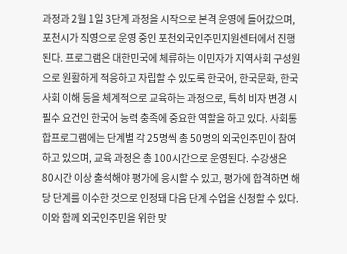과정과 2월 1일 3단계 과정을 시작으로 본격 운영에 들어갔으며, 포천시가 직영으로 운영 중인 포천외국인주민지원센터에서 진행된다. 프로그램은 대한민국에 체류하는 이민자가 지역사회 구성원으로 원활하게 적응하고 자립할 수 있도록 한국어, 한국문화, 한국사회 이해 등을 체계적으로 교육하는 과정으로, 특히 비자 변경 시 필수 요건인 한국어 능력 충족에 중요한 역할을 하고 있다. 사회통합프로그램에는 단계별 각 25명씩 총 50명의 외국인주민이 참여하고 있으며, 교육 과정은 총 100시간으로 운영된다. 수강생은 80시간 이상 출석해야 평가에 응시할 수 있고, 평가에 합격하면 해당 단계를 이수한 것으로 인정돼 다음 단계 수업을 신청할 수 있다. 이와 함께 외국인주민을 위한 맞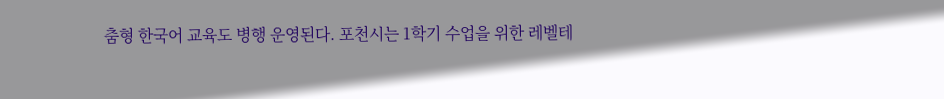춤형 한국어 교육도 병행 운영된다. 포천시는 1학기 수업을 위한 레벨테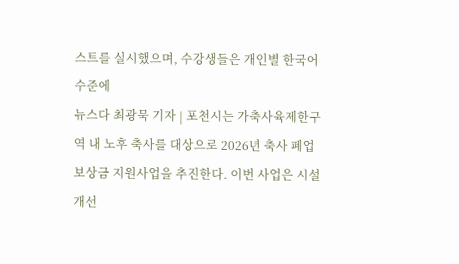스트를 실시했으며, 수강생들은 개인별 한국어 수준에
뉴스다 최광묵 기자 | 포천시는 가축사육제한구역 내 노후 축사를 대상으로 2026년 축사 폐업 보상금 지원사업을 추진한다. 이번 사업은 시설 개선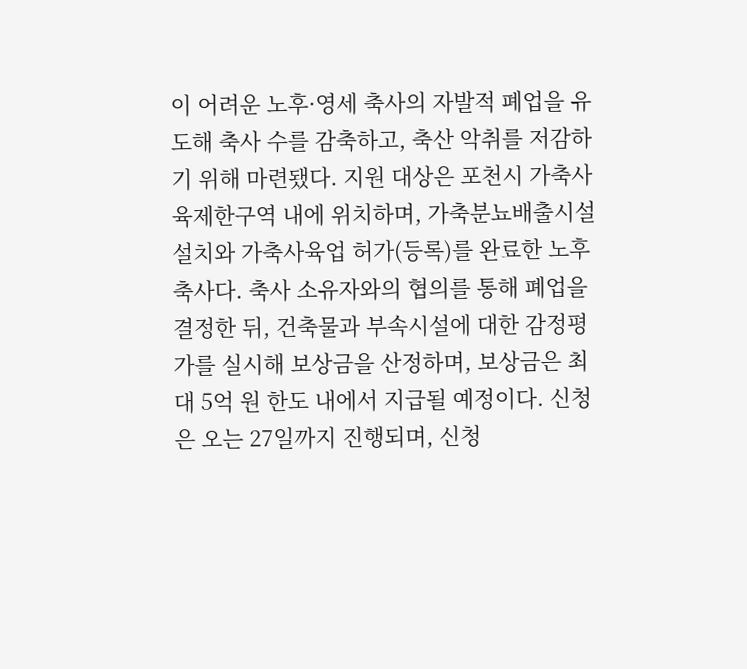이 어려운 노후·영세 축사의 자발적 폐업을 유도해 축사 수를 감축하고, 축산 악취를 저감하기 위해 마련됐다. 지원 대상은 포천시 가축사육제한구역 내에 위치하며, 가축분뇨배출시설 설치와 가축사육업 허가(등록)를 완료한 노후 축사다. 축사 소유자와의 협의를 통해 폐업을 결정한 뒤, 건축물과 부속시설에 대한 감정평가를 실시해 보상금을 산정하며, 보상금은 최대 5억 원 한도 내에서 지급될 예정이다. 신청은 오는 27일까지 진행되며, 신청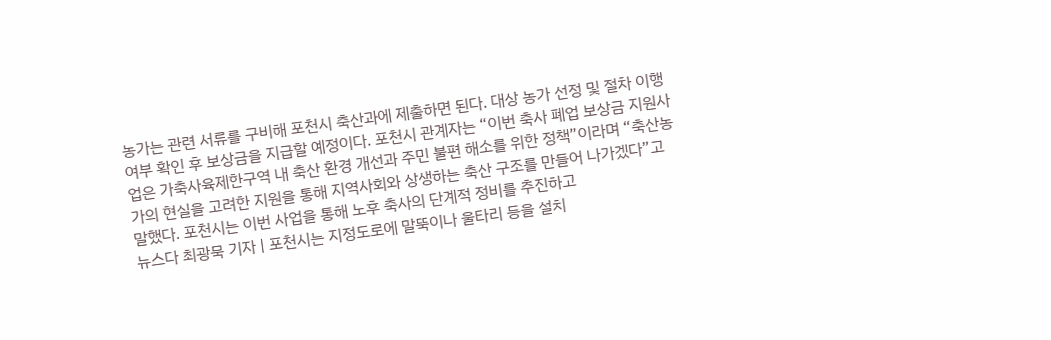농가는 관련 서류를 구비해 포천시 축산과에 제출하면 된다. 대상 농가 선정 및 절차 이행 여부 확인 후 보상금을 지급할 예정이다. 포천시 관계자는 “이번 축사 폐업 보상금 지원사업은 가축사육제한구역 내 축산 환경 개선과 주민 불편 해소를 위한 정책”이라며 “축산농가의 현실을 고려한 지원을 통해 지역사회와 상생하는 축산 구조를 만들어 나가겠다”고 말했다. 포천시는 이번 사업을 통해 노후 축사의 단계적 정비를 추진하고
뉴스다 최광묵 기자 | 포천시는 지정도로에 말뚝이나 울타리 등을 설치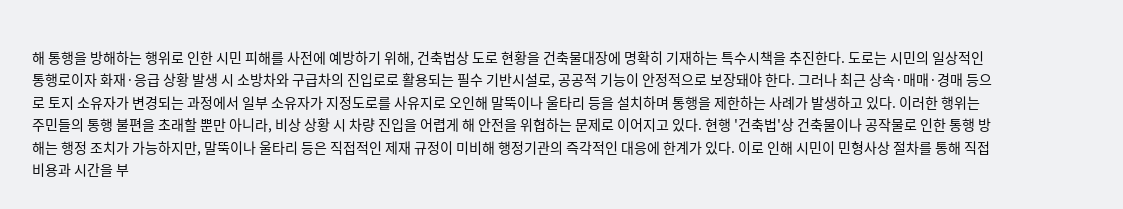해 통행을 방해하는 행위로 인한 시민 피해를 사전에 예방하기 위해, 건축법상 도로 현황을 건축물대장에 명확히 기재하는 특수시책을 추진한다. 도로는 시민의 일상적인 통행로이자 화재·응급 상황 발생 시 소방차와 구급차의 진입로로 활용되는 필수 기반시설로, 공공적 기능이 안정적으로 보장돼야 한다. 그러나 최근 상속·매매·경매 등으로 토지 소유자가 변경되는 과정에서 일부 소유자가 지정도로를 사유지로 오인해 말뚝이나 울타리 등을 설치하며 통행을 제한하는 사례가 발생하고 있다. 이러한 행위는 주민들의 통행 불편을 초래할 뿐만 아니라, 비상 상황 시 차량 진입을 어렵게 해 안전을 위협하는 문제로 이어지고 있다. 현행 '건축법'상 건축물이나 공작물로 인한 통행 방해는 행정 조치가 가능하지만, 말뚝이나 울타리 등은 직접적인 제재 규정이 미비해 행정기관의 즉각적인 대응에 한계가 있다. 이로 인해 시민이 민형사상 절차를 통해 직접 비용과 시간을 부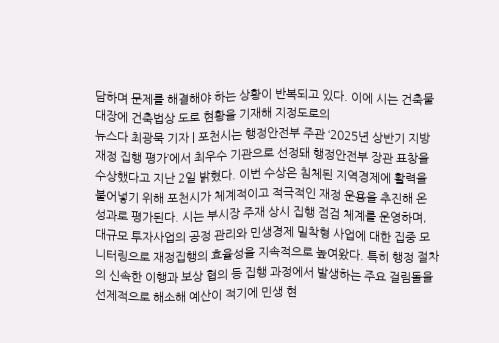담하며 문제를 해결해야 하는 상황이 반복되고 있다. 이에 시는 건축물대장에 건축법상 도로 현황을 기재해 지정도로의
뉴스다 최광묵 기자 | 포천시는 행정안전부 주관 ‘2025년 상반기 지방재정 집행 평가’에서 최우수 기관으로 선정돼 행정안전부 장관 표창을 수상했다고 지난 2일 밝혔다. 이번 수상은 침체된 지역경제에 활력을 불어넣기 위해 포천시가 체계적이고 적극적인 재정 운용을 추진해 온 성과로 평가된다. 시는 부시장 주재 상시 집행 점검 체계를 운영하며, 대규모 투자사업의 공정 관리와 민생경제 밀착형 사업에 대한 집중 모니터링으로 재정집행의 효율성을 지속적으로 높여왔다. 특히 행정 절차의 신속한 이행과 보상 협의 등 집행 과정에서 발생하는 주요 걸림돌을 선제적으로 해소해 예산이 적기에 민생 현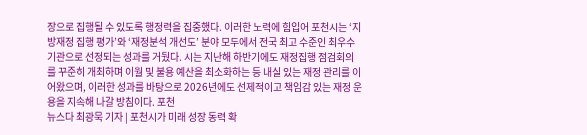장으로 집행될 수 있도록 행정력을 집중했다. 이러한 노력에 힘입어 포천시는 ‘지방재정 집행 평가’와 ‘재정분석 개선도’ 분야 모두에서 전국 최고 수준인 최우수 기관으로 선정되는 성과를 거뒀다. 시는 지난해 하반기에도 재정집행 점검회의를 꾸준히 개최하며 이월 및 불용 예산을 최소화하는 등 내실 있는 재정 관리를 이어왔으며, 이러한 성과를 바탕으로 2026년에도 선제적이고 책임감 있는 재정 운용을 지속해 나갈 방침이다. 포천
뉴스다 최광묵 기자 | 포천시가 미래 성장 동력 확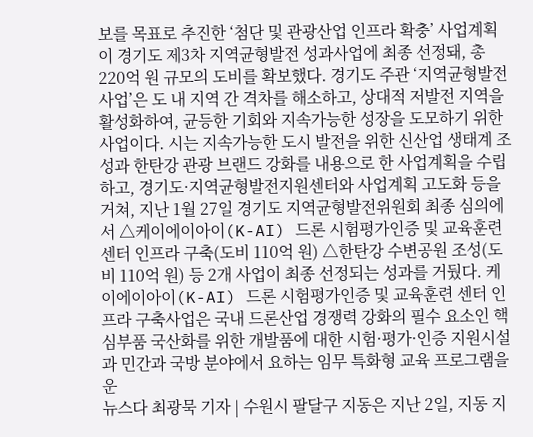보를 목표로 추진한 ‘첨단 및 관광산업 인프라 확충’ 사업계획이 경기도 제3차 지역균형발전 성과사업에 최종 선정돼, 총 220억 원 규모의 도비를 확보했다. 경기도 주관 ‘지역균형발전사업’은 도 내 지역 간 격차를 해소하고, 상대적 저발전 지역을 활성화하여, 균등한 기회와 지속가능한 성장을 도모하기 위한 사업이다. 시는 지속가능한 도시 발전을 위한 신산업 생태계 조성과 한탄강 관광 브랜드 강화를 내용으로 한 사업계획을 수립하고, 경기도·지역균형발전지원센터와 사업계획 고도화 등을 거쳐, 지난 1월 27일 경기도 지역균형발전위원회 최종 심의에서 △케이에이아이(K-AI) 드론 시험평가인증 및 교육훈련 센터 인프라 구축(도비 110억 원) △한탄강 수변공원 조성(도비 110억 원) 등 2개 사업이 최종 선정되는 성과를 거뒀다. 케이에이아이(K-AI) 드론 시험평가인증 및 교육훈련 센터 인프라 구축사업은 국내 드론산업 경쟁력 강화의 필수 요소인 핵심부품 국산화를 위한 개발품에 대한 시험·평가·인증 지원시설과 민간과 국방 분야에서 요하는 임무 특화형 교육 프로그램을 운
뉴스다 최광묵 기자 | 수원시 팔달구 지동은 지난 2일, 지동 지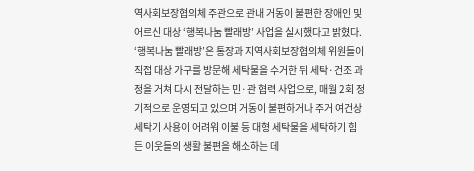역사회보장협의체 주관으로 관내 거동이 불편한 장애인 및 어르신 대상 ‘행복나눔 빨래방’ 사업을 실시했다고 밝혔다. ‘행복나눔 빨래방’은 통장과 지역사회보장협의체 위원들이 직접 대상 가구를 방문해 세탁물을 수거한 뒤 세탁·건조 과정을 거쳐 다시 전달하는 민·관 협력 사업으로, 매월 2회 정기적으로 운영되고 있으며 거동이 불편하거나 주거 여건상 세탁기 사용이 어려워 이불 등 대형 세탁물을 세탁하기 힘든 이웃들의 생활 불편을 해소하는 데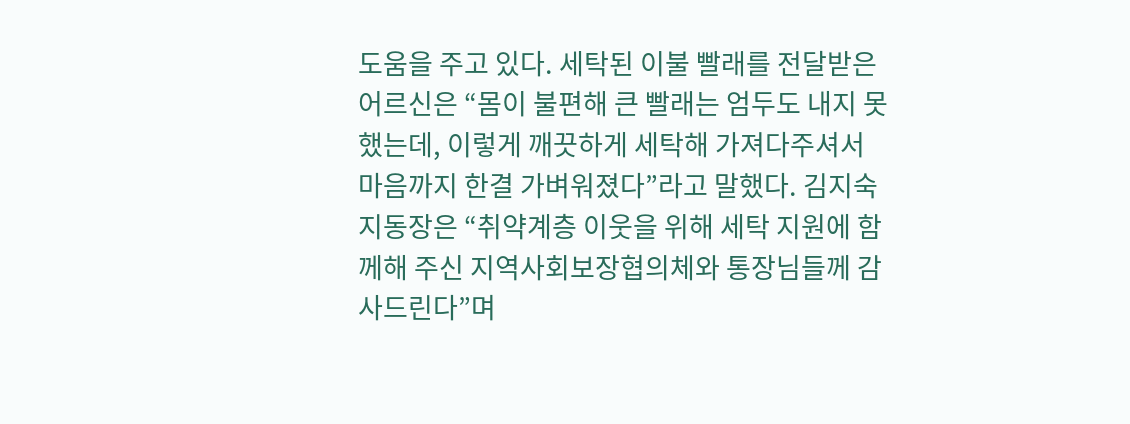도움을 주고 있다. 세탁된 이불 빨래를 전달받은 어르신은 “몸이 불편해 큰 빨래는 엄두도 내지 못했는데, 이렇게 깨끗하게 세탁해 가져다주셔서 마음까지 한결 가벼워졌다”라고 말했다. 김지숙 지동장은 “취약계층 이웃을 위해 세탁 지원에 함께해 주신 지역사회보장협의체와 통장님들께 감사드린다”며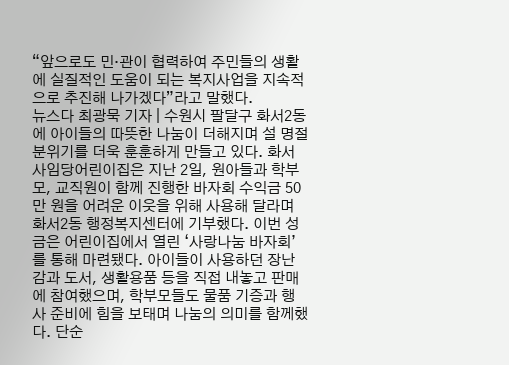“앞으로도 민·관이 협력하여 주민들의 생활에 실질적인 도움이 되는 복지사업을 지속적으로 추진해 나가겠다”라고 말했다.
뉴스다 최광묵 기자 | 수원시 팔달구 화서2동에 아이들의 따뜻한 나눔이 더해지며 설 명절 분위기를 더욱 훈훈하게 만들고 있다. 화서사임당어린이집은 지난 2일, 원아들과 학부모, 교직원이 함께 진행한 바자회 수익금 50만 원을 어려운 이웃을 위해 사용해 달라며 화서2동 행정복지센터에 기부했다. 이번 성금은 어린이집에서 열린 ‘사랑나눔 바자회’를 통해 마련됐다. 아이들이 사용하던 장난감과 도서, 생활용품 등을 직접 내놓고 판매에 참여했으며, 학부모들도 물품 기증과 행사 준비에 힘을 보태며 나눔의 의미를 함께했다. 단순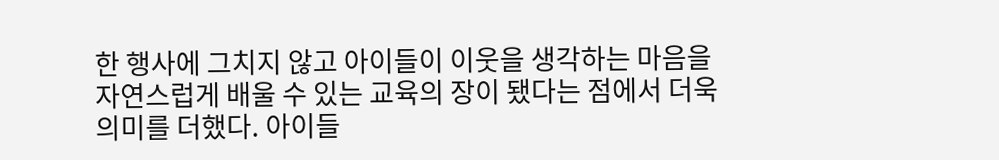한 행사에 그치지 않고 아이들이 이웃을 생각하는 마음을 자연스럽게 배울 수 있는 교육의 장이 됐다는 점에서 더욱 의미를 더했다. 아이들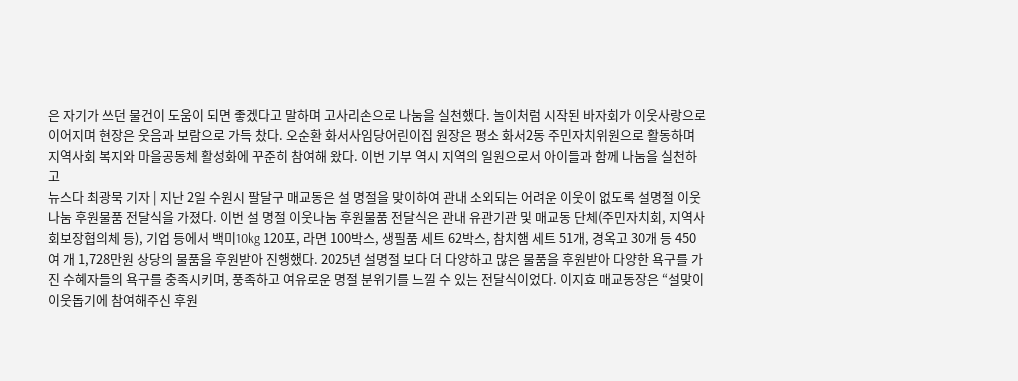은 자기가 쓰던 물건이 도움이 되면 좋겠다고 말하며 고사리손으로 나눔을 실천했다. 놀이처럼 시작된 바자회가 이웃사랑으로 이어지며 현장은 웃음과 보람으로 가득 찼다. 오순환 화서사임당어린이집 원장은 평소 화서2동 주민자치위원으로 활동하며 지역사회 복지와 마을공동체 활성화에 꾸준히 참여해 왔다. 이번 기부 역시 지역의 일원으로서 아이들과 함께 나눔을 실천하고
뉴스다 최광묵 기자 | 지난 2일 수원시 팔달구 매교동은 설 명절을 맞이하여 관내 소외되는 어려운 이웃이 없도록 설명절 이웃나눔 후원물품 전달식을 가졌다. 이번 설 명절 이웃나눔 후원물품 전달식은 관내 유관기관 및 매교동 단체(주민자치회, 지역사회보장협의체 등), 기업 등에서 백미10kg 120포, 라면 100박스, 생필품 세트 62박스, 참치햄 세트 51개, 경옥고 30개 등 450여 개 1,728만원 상당의 물품을 후원받아 진행했다. 2025년 설명절 보다 더 다양하고 많은 물품을 후원받아 다양한 욕구를 가진 수혜자들의 욕구를 충족시키며, 풍족하고 여유로운 명절 분위기를 느낄 수 있는 전달식이었다. 이지효 매교동장은 “설맞이 이웃돕기에 참여해주신 후원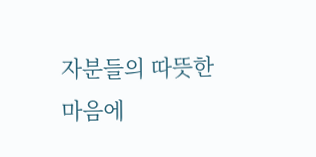자분들의 따뜻한 마음에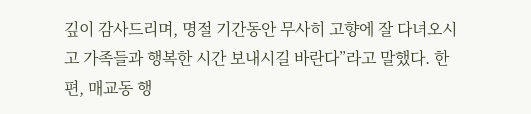깊이 감사드리며, 명절 기간동안 무사히 고향에 잘 다녀오시고 가족들과 행복한 시간 보내시길 바란다”라고 말했다. 한편, 매교동 행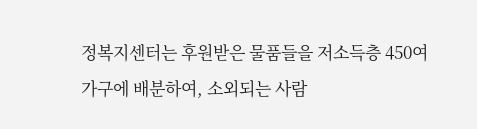정복지센터는 후원받은 물품들을 저소득층 450여 가구에 배분하여, 소외되는 사람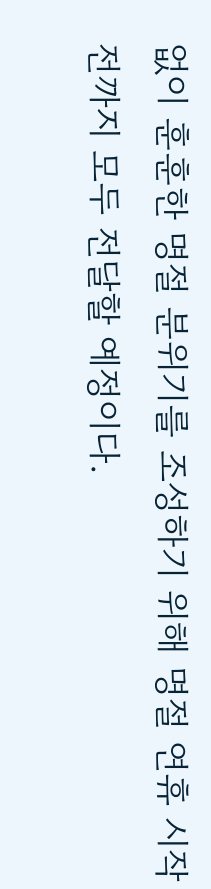없이 훈훈한 명절 분위기를 조성하기 위해 명절 연휴 시작 전까지 모두 전달할 예정이다.